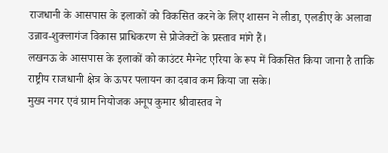राजधानी के आसपास के इलाकों को विकसित करने के लिए शासन ने लीडा, एलडीए के अलावा उन्नाव-शुक्लागंज विकास प्राधिकरण से प्रोजेक्टों के प्रस्ताव मांगे हैं।
लखनऊ के आसपास के इलाकों को काउंटर मैग्नेट एरिया के रूप में विकसित किया जाना है ताकि राष्ट्रीय राजधानी क्षेत्र के ऊपर पलायन का दबाव कम किया जा सके।
मुख्य नगर एवं ग्राम नियोजक अनूप कुमार श्रीवास्तव ने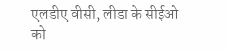एलडीए वीसी, लीडा के सीईओ को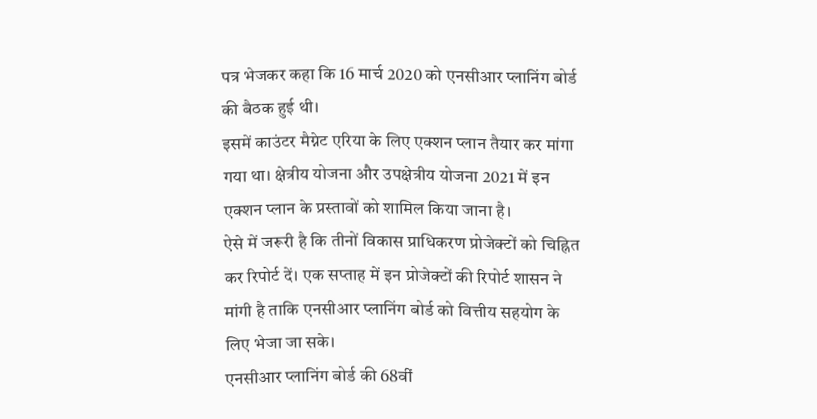पत्र भेजकर कहा कि 16 मार्च 2020 को एनसीआर प्लानिंग बोर्ड की बैठक हुई थी।
इसमें काउंटर मैग्नेट एरिया के लिए एक्शन प्लान तैयार कर मांगा गया था। क्षेत्रीय योजना और उपक्षेत्रीय योजना 2021 में इन एक्शन प्लान के प्रस्तावों को शामिल किया जाना है।
ऐसे में जरूरी है कि तीनों विकास प्राधिकरण प्रोजेक्टों को चिह्नित कर रिपोर्ट दें। एक सप्ताह में इन प्रोजेक्टों की रिपोर्ट शासन ने मांगी है ताकि एनसीआर प्लानिंग बोर्ड को वित्तीय सहयोग के लिए भेजा जा सके।
एनसीआर प्लानिंग बोर्ड की 68वीं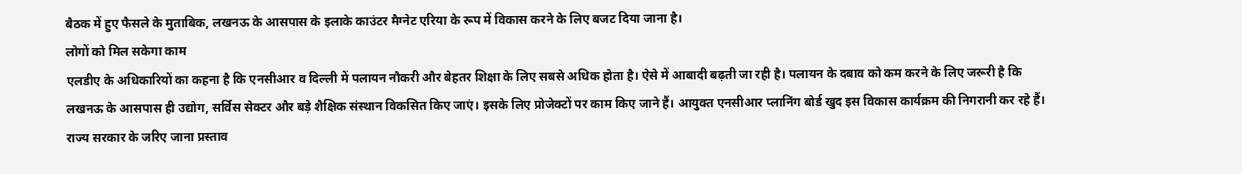बैठक में हुए फैसले के मुताबिक, लखनऊ के आसपास के इलाके काउंटर मैग्नेट एरिया के रूप में विकास करने के लिए बजट दिया जाना है।
लोगों को मिल सकेगा काम
एलडीए के अधिकारियों का कहना है कि एनसीआर व दिल्ली में पलायन नौकरी और बेहतर शिक्षा के लिए सबसे अधिक होता है। ऐसे में आबादी बढ़ती जा रही है। पलायन के दबाव को कम करने के लिए जरूरी है कि लखनऊ के आसपास ही उद्योग, सर्विस सेक्टर और बड़े शैक्षिक संस्थान विकसित किए जाएं। इसके लिए प्रोजेक्टों पर काम किए जाने हैं। आयुक्त एनसीआर प्लानिंग बोर्ड खुद इस विकास कार्यक्रम की निगरानी कर रहे हैं।
राज्य सरकार के जरिए जाना प्रस्ताव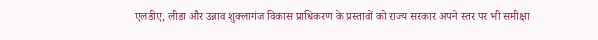एलडीए, लीडा और उन्नाव शुक्लागंज विकास प्राधिकरण के प्रस्तावों को राज्य सरकार अपने स्तर पर भी समीक्षा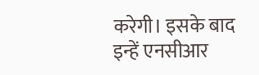करेगी। इसके बाद इन्हें एनसीआर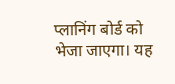प्लानिंग बोर्ड को भेजा जाएगा। यह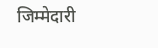जिम्मेदारी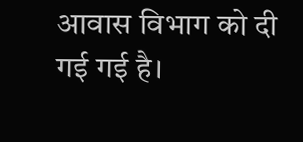आवास विभाग को दी गई गई है।